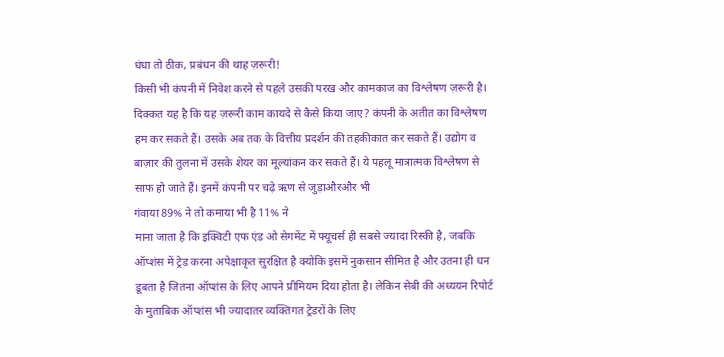धंधा तो ठीक, प्रबंधन की थाह ज़रूरी!
किसी भी कंपनी में निवेश करने से पहले उसकी परख और कामकाज का विश्लेषण ज़रूरी है। दिक्कत यह है कि यह ज़रूरी काम कायदे से कैसे किया जाए? कंपनी के अतीत का विश्लेषण हम कर सकते हैं। उसके अब तक के वित्तीय प्रदर्शन की तहकीकात कर सकते हैं। उद्योग व बाज़ार की तुलना में उसके शेयर का मूल्यांकन कर सकते हैं। ये पहलू मात्रात्मक विश्लेषण से साफ हो जाते हैं। इनमें कंपनी पर चढ़े ऋण से जुड़ाऔरऔर भी
गंवाया 89% ने तो कमाया भी है 11% ने
माना जाता है कि इक्विटी एफ एंड ओ सेगमेंट में फ्यूचर्स ही सबसे ज्यादा रिस्की है, जबकि ऑप्शंस में ट्रेड करना अपेक्षाकृत सुरक्षित है क्योंकि इसमें नुकसान सीमित है और उतना ही धन डूबता है जितना ऑप्शंस के लिए आपने प्रीमियम दिया होता है। लेकिन सेबी की अध्ययन रिपोर्ट के मुताबिक ऑप्शंस भी ज्यादातर व्यक्तिगत ट्रेडरों के लिए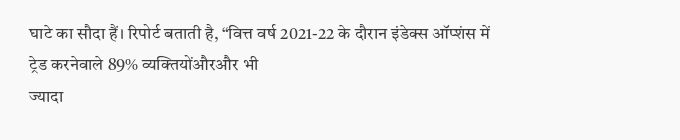घाटे का सौदा हैं। रिपोर्ट बताती है, “वित्त वर्ष 2021-22 के दौरान इंडेक्स ऑप्शंस में ट्रेड करनेवाले 89% व्यक्तियोंऔरऔर भी
ज्यादा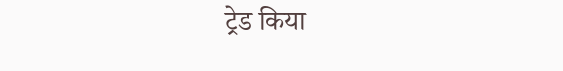ट्रेड किया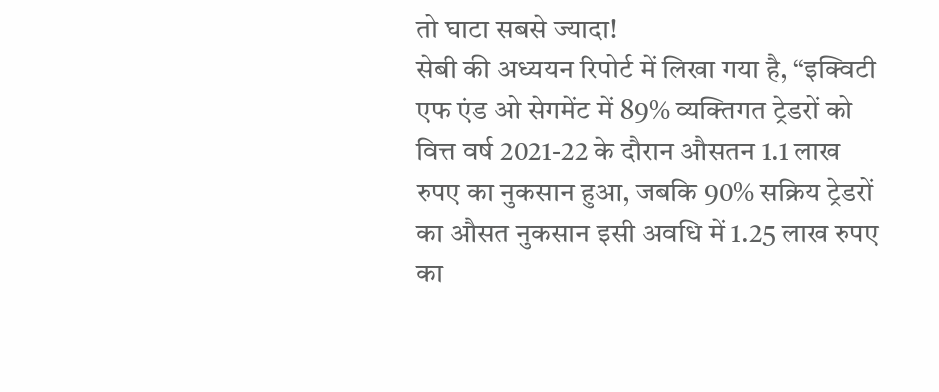तो घाटा सबसे ज्यादा!
सेबी की अध्ययन रिपोर्ट में लिखा गया है, “इक्विटी एफ एंड ओ सेगमेंट में 89% व्यक्तिगत ट्रेडरों को वित्त वर्ष 2021-22 के दौरान औसतन 1.1 लाख रुपए का नुकसान हुआ, जबकि 90% सक्रिय ट्रेडरों का औसत नुकसान इसी अवधि में 1.25 लाख रुपए का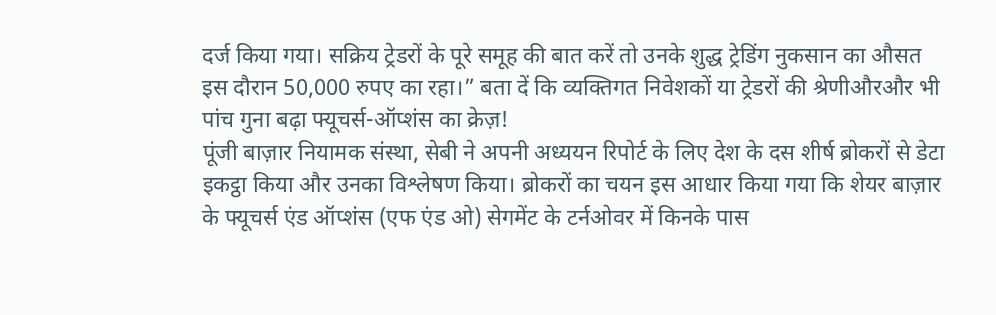दर्ज किया गया। सक्रिय ट्रेडरों के पूरे समूह की बात करें तो उनके शुद्ध ट्रेडिंग नुकसान का औसत इस दौरान 50,000 रुपए का रहा।” बता दें कि व्यक्तिगत निवेशकों या ट्रेडरों की श्रेणीऔरऔर भी
पांच गुना बढ़ा फ्यूचर्स-ऑप्शंस का क्रेज़!
पूंजी बाज़ार नियामक संस्था, सेबी ने अपनी अध्ययन रिपोर्ट के लिए देश के दस शीर्ष ब्रोकरों से डेटा इकट्ठा किया और उनका विश्लेषण किया। ब्रोकरों का चयन इस आधार किया गया कि शेयर बाज़ार के फ्यूचर्स एंड ऑप्शंस (एफ एंड ओ) सेगमेंट के टर्नओवर में किनके पास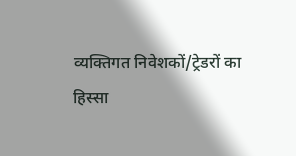व्यक्तिगत निवेशकों/ट्रेडरों का हिस्सा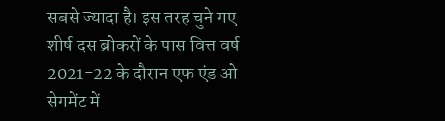सबसे ज्यादा है। इस तरह चुने गए शीर्ष दस ब्रोकरों के पास वित्त वर्ष 2021-22 के दौरान एफ एंड ओ सेगमेंट में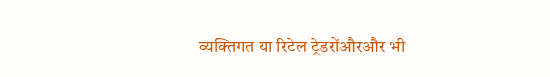व्यक्तिगत या रिटेल ट्रेडरोंऔरऔर भी